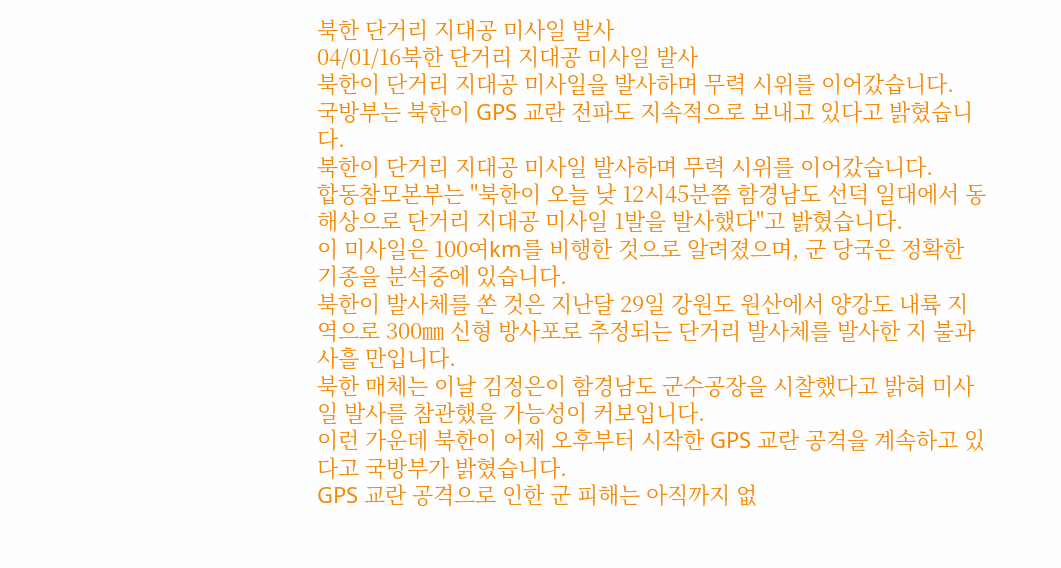북한 단거리 지대공 미사일 발사
04/01/16북한 단거리 지대공 미사일 발사
북한이 단거리 지대공 미사일을 발사하며 무력 시위를 이어갔습니다.
국방부는 북한이 GPS 교란 전파도 지속적으로 보내고 있다고 밝혔습니다.
북한이 단거리 지대공 미사일 발사하며 무력 시위를 이어갔습니다.
합동참모본부는 "북한이 오늘 낮 12시45분쯤 함경남도 선덕 일대에서 동해상으로 단거리 지대공 미사일 1발을 발사했다"고 밝혔습니다.
이 미사일은 100여km를 비행한 것으로 알려졌으며, 군 당국은 정확한 기종을 분석중에 있습니다.
북한이 발사체를 쏜 것은 지난달 29일 강원도 원산에서 양강도 내륙 지역으로 300㎜ 신형 방사포로 추정되는 단거리 발사체를 발사한 지 불과 사흘 만입니다.
북한 매체는 이날 김정은이 함경남도 군수공장을 시찰했다고 밝혀 미사일 발사를 참관했을 가능성이 커보입니다.
이런 가운데 북한이 어제 오후부터 시작한 GPS 교란 공격을 계속하고 있다고 국방부가 밝혔습니다.
GPS 교란 공격으로 인한 군 피해는 아직까지 없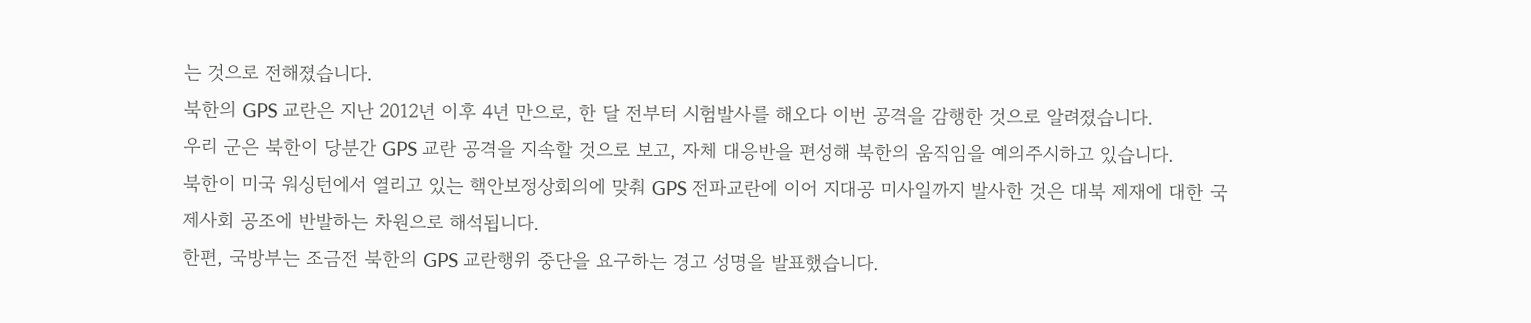는 것으로 전해졌습니다.
북한의 GPS 교란은 지난 2012년 이후 4년 만으로, 한 달 전부터 시험발사를 해오다 이번 공격을 감행한 것으로 알려졌습니다.
우리 군은 북한이 당분간 GPS 교란 공격을 지속할 것으로 보고, 자체 대응반을 편성해 북한의 움직임을 예의주시하고 있습니다.
북한이 미국 워싱턴에서 열리고 있는 핵안보정상회의에 맞춰 GPS 전파교란에 이어 지대공 미사일까지 발사한 것은 대북 제재에 대한 국제사회 공조에 반발하는 차원으로 해석됩니다.
한편, 국방부는 조금전 북한의 GPS 교란행위 중단을 요구하는 경고 성명을 발표했습니다.